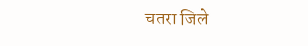चतरा जिले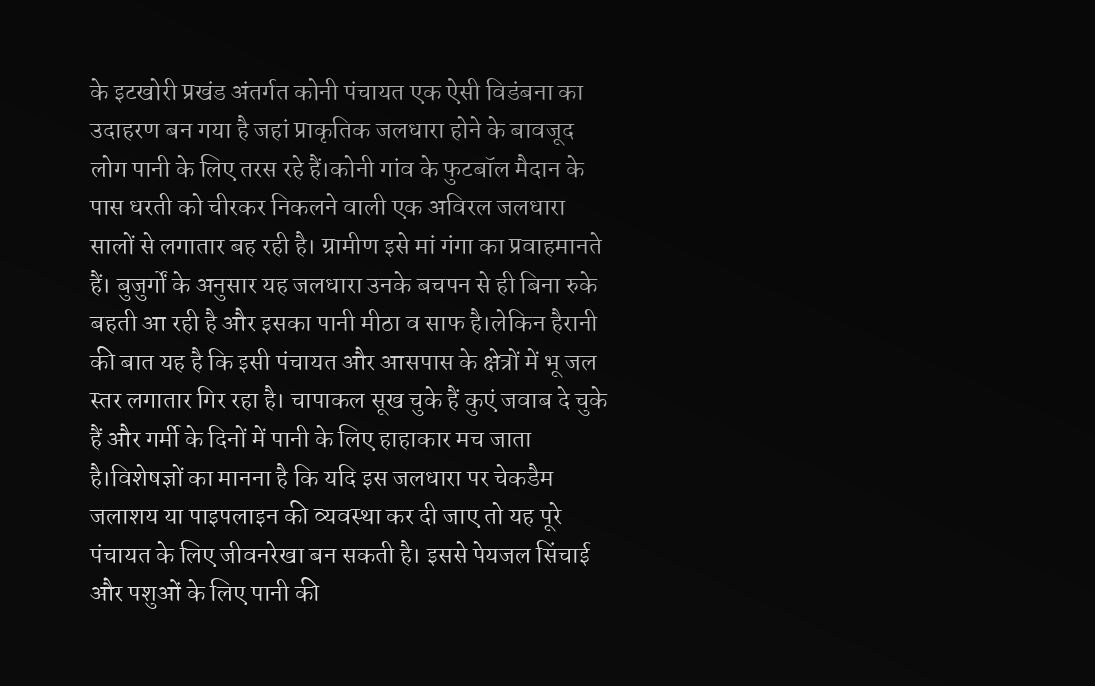के इटखोरी प्रखंड अंतर्गत कोनी पंचायत एक ऐसी विडंबना का उदाहरण बन गया है जहां प्राकृतिक जलधारा होने के बावजूद लोग पानी के लिए तरस रहे हैं।कोनी गांव के फुटबॉल मैदान के पास धरती को चीरकर निकलने वाली एक अविरल जलधारा सालों से लगातार बह रही है। ग्रामीण इसे मां गंगा का प्रवाहमानते हैं। बुजुर्गों के अनुसार यह जलधारा उनके बचपन से ही बिना रुके बहती आ रही है और इसका पानी मीठा व साफ है।लेकिन हैरानी की बात यह है कि इसी पंचायत और आसपास के क्षेत्रों में भू जल स्तर लगातार गिर रहा है। चापाकल सूख चुके हैं कुएं जवाब दे चुके हैं और गर्मी के दिनों में पानी के लिए हाहाकार मच जाता है।विशेषज्ञों का मानना है कि यदि इस जलधारा पर चेकडैम जलाशय या पाइपलाइन की व्यवस्था कर दी जाए तो यह पूरे पंचायत के लिए जीवनरेखा बन सकती है। इससे पेयजल सिंचाई और पशुओं के लिए पानी की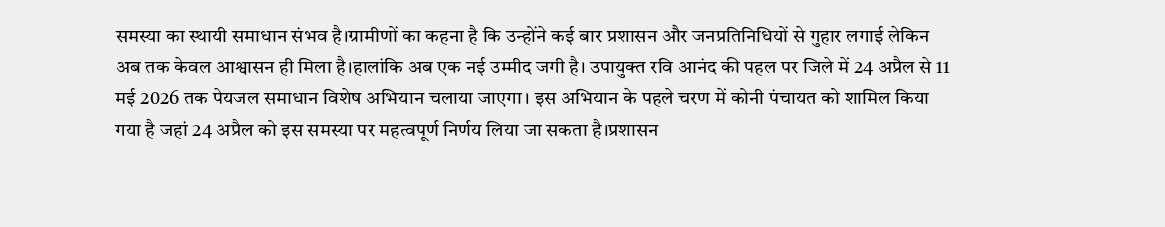समस्या का स्थायी समाधान संभव है।ग्रामीणों का कहना है कि उन्होंने कई बार प्रशासन और जनप्रतिनिधियों से गुहार लगाई लेकिन अब तक केवल आश्वासन ही मिला है।हालांकि अब एक नई उम्मीद जगी है। उपायुक्त रवि आनंद की पहल पर जिले में 24 अप्रैल से 11 मई 2026 तक पेयजल समाधान विशेष अभियान चलाया जाएगा। इस अभियान के पहले चरण में कोनी पंचायत को शामिल किया गया है जहां 24 अप्रैल को इस समस्या पर महत्वपूर्ण निर्णय लिया जा सकता है।प्रशासन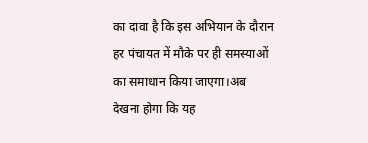का दावा है कि इस अभियान के दौरान हर पंचायत में मौके पर ही समस्याओं का समाधान किया जाएगा।अब देखना होगा कि यह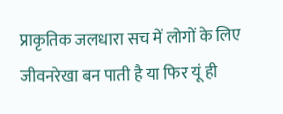प्राकृतिक जलधारा सच में लोगों के लिए जीवनरेखा बन पाती है या फिर यूं ही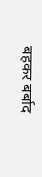बहकर बर्बाद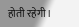होती रहेगी।